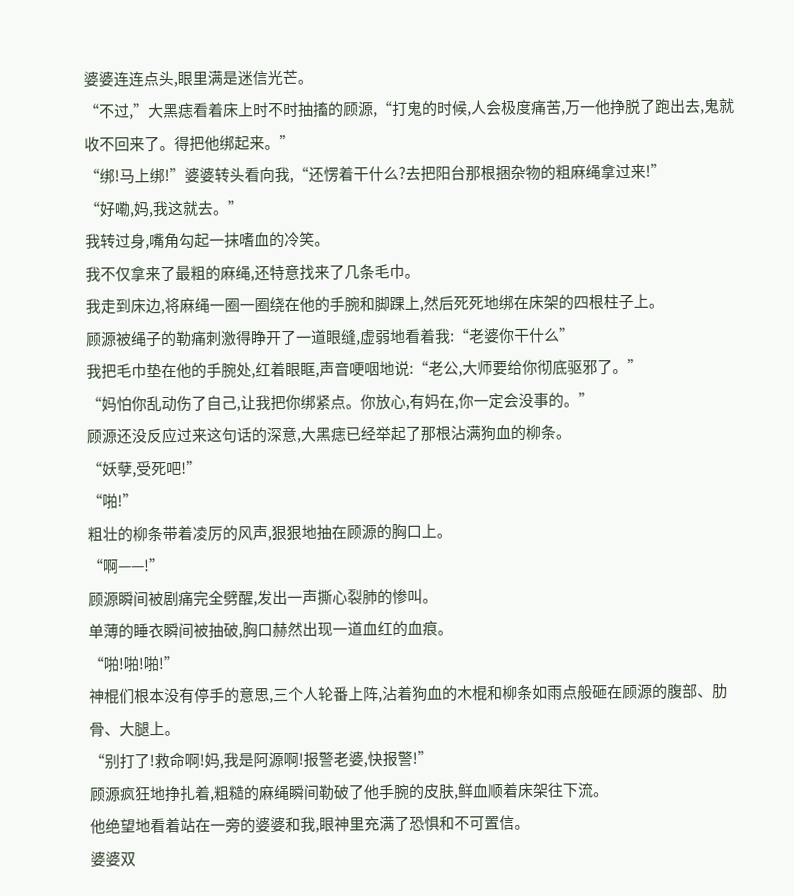婆婆连连点头,眼里满是迷信光芒。
“不过,”大黑痣看着床上时不时抽搐的顾源,“打鬼的时候,人会极度痛苦,万一他挣脱了跑出去,鬼就收不回来了。得把他绑起来。”
“绑!马上绑!”婆婆转头看向我,“还愣着干什么?去把阳台那根捆杂物的粗麻绳拿过来!”
“好嘞,妈,我这就去。”
我转过身,嘴角勾起一抹嗜血的冷笑。
我不仅拿来了最粗的麻绳,还特意找来了几条毛巾。
我走到床边,将麻绳一圈一圈绕在他的手腕和脚踝上,然后死死地绑在床架的四根柱子上。
顾源被绳子的勒痛刺激得睁开了一道眼缝,虚弱地看着我:“老婆你干什么”
我把毛巾垫在他的手腕处,红着眼眶,声音哽咽地说:“老公,大师要给你彻底驱邪了。”
“妈怕你乱动伤了自己,让我把你绑紧点。你放心,有妈在,你一定会没事的。”
顾源还没反应过来这句话的深意,大黑痣已经举起了那根沾满狗血的柳条。
“妖孽,受死吧!”
“啪!”
粗壮的柳条带着凌厉的风声,狠狠地抽在顾源的胸口上。
“啊——!”
顾源瞬间被剧痛完全劈醒,发出一声撕心裂肺的惨叫。
单薄的睡衣瞬间被抽破,胸口赫然出现一道血红的血痕。
“啪!啪!啪!”
神棍们根本没有停手的意思,三个人轮番上阵,沾着狗血的木棍和柳条如雨点般砸在顾源的腹部、肋骨、大腿上。
“别打了!救命啊!妈,我是阿源啊!报警老婆,快报警!”
顾源疯狂地挣扎着,粗糙的麻绳瞬间勒破了他手腕的皮肤,鲜血顺着床架往下流。
他绝望地看着站在一旁的婆婆和我,眼神里充满了恐惧和不可置信。
婆婆双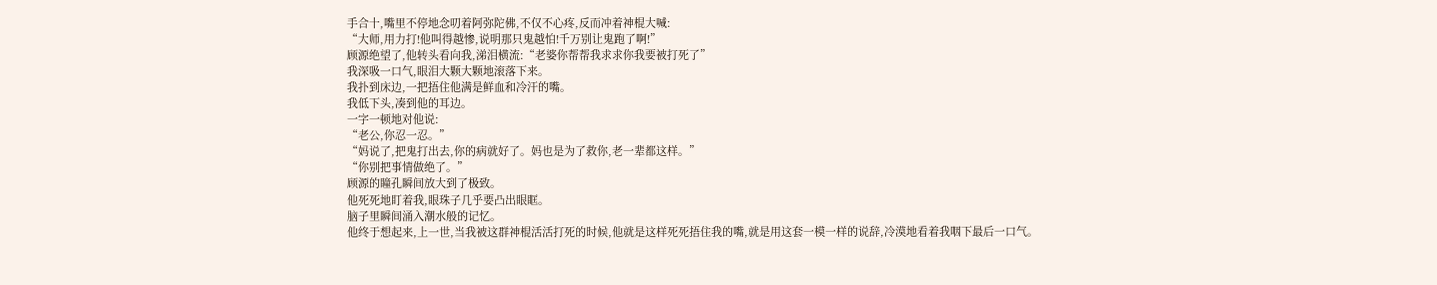手合十,嘴里不停地念叨着阿弥陀佛,不仅不心疼,反而冲着神棍大喊:
“大师,用力打!他叫得越惨,说明那只鬼越怕!千万别让鬼跑了啊!”
顾源绝望了,他转头看向我,涕泪横流:“老婆你帮帮我求求你我要被打死了”
我深吸一口气,眼泪大颗大颗地滚落下来。
我扑到床边,一把捂住他满是鲜血和冷汗的嘴。
我低下头,凑到他的耳边。
一字一顿地对他说:
“老公,你忍一忍。”
“妈说了,把鬼打出去,你的病就好了。妈也是为了救你,老一辈都这样。”
“你别把事情做绝了。”
顾源的瞳孔瞬间放大到了极致。
他死死地盯着我,眼珠子几乎要凸出眼眶。
脑子里瞬间涌入潮水般的记忆。
他终于想起来,上一世,当我被这群神棍活活打死的时候,他就是这样死死捂住我的嘴,就是用这套一模一样的说辞,冷漠地看着我咽下最后一口气。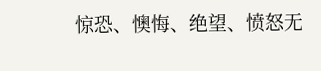惊恐、懊悔、绝望、愤怒无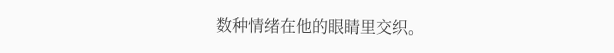数种情绪在他的眼睛里交织。